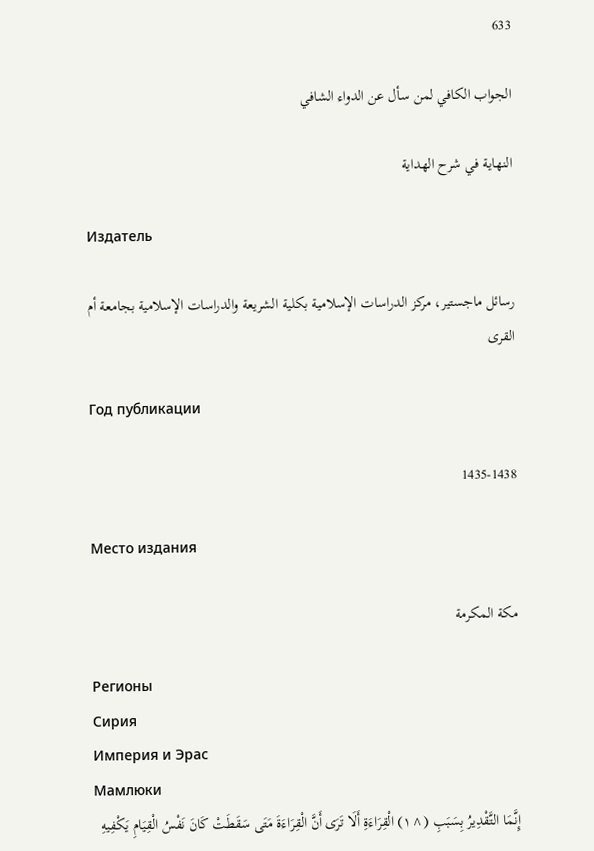633

الجواب الكافي لمن سأل عن الدواء الشافي

النهاية في شرح الهداية

Издатель

رسائل ماجستير، مركز الدراسات الإسلامية بكلية الشريعة والدراسات الإسلامية بجامعة أم القرى

Год публикации

1435-1438

Место издания

مكة المكرمة

Регионы
Сирия
Империя и Эрас
Мамлюки
إِنَّمَا التَّقْدِيرُ بِسَبَبِ (^١) الْقِرَاءَةِ أَلَا تَرَى أَنَّ الْقِرَاءَةَ مَتَى سَقَطَتْ كَانَ نَفْسُ الْقِيَامِ يَكْفِيهِ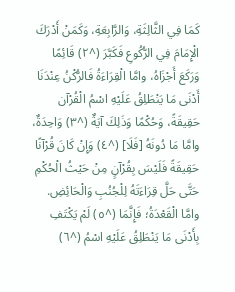كَمَا فِي الثَّالِثَةِ، وَالرَّابِعَةِ، وَكَمَنْ أَدْرَكَ الْإِمَامَ فِي الرُّكُوعِ فَكَبَّرَ (^٢) قَائِمًا وَرَكَعَ أَجْزَاهُ، وامَّا الْقِرَاءَةُ فَالرُّكْنُ عِنْدَنَا أَدْنَى مَا يَنْطَلِقُ عَلَيْهِ اسْمُ الْقُرْآن حَقِيقَةً، وَحُكْمًا وَذَلِكَ آيَةٌ (^٣) وَاحِدَةٌ، وامَّا مَا دُونَهُ [فَلَا] (^٤) وَإِنْ كَانَ قُرْآنًا حَقِيقَةً فَلَيْسَ بِقُرْآنٍ مِنْ حَيْثُ الْحُكْمِ حَتَّى حَلَّ قِرَاءَتَهُ لِلْجُنُبِ وَالْحَائِضِ.
وامَّا الْقَعْدَةُ؛ فَإِنَّمَا (^٥) لَمْ يَكْتَفِ بِأَدْنَى مَا يَنْطَلِقُ عَلَيْهِ اسْمُ (^٦)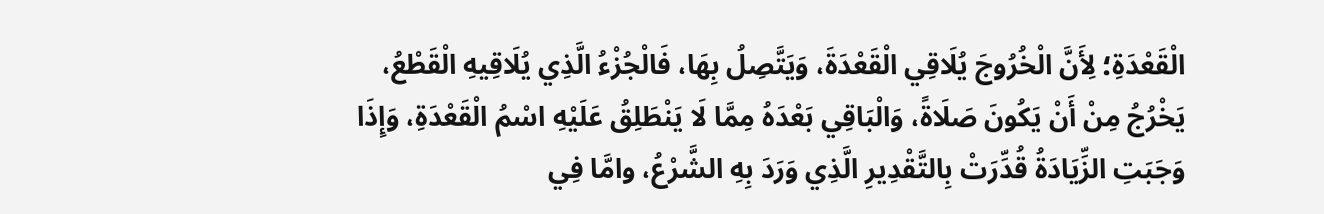الْقَعْدَةِ؛ لِأَنَّ الْخُرُوجَ يُلَاقِي الْقَعْدَةَ، وَيَتَّصِلُ بِهَا، فَالْجُزْءُ الَّذِي يُلَاقِيهِ الْقَطْعُ، يَخْرُجُ مِنْ أَنْ يَكُونَ صَلَاةً، وَالْبَاقِي بَعْدَهُ مِمَّا لَا يَنْطَلِقُ عَلَيْهِ اسْمُ الْقَعْدَةِ، وَإِذَا وَجَبَتِ الزِّيَادَةُ قُدِّرَتْ بِالتَّقْدِيرِ الَّذِي وَرَدَ بِهِ الشَّرْعُ، وامَّا فِي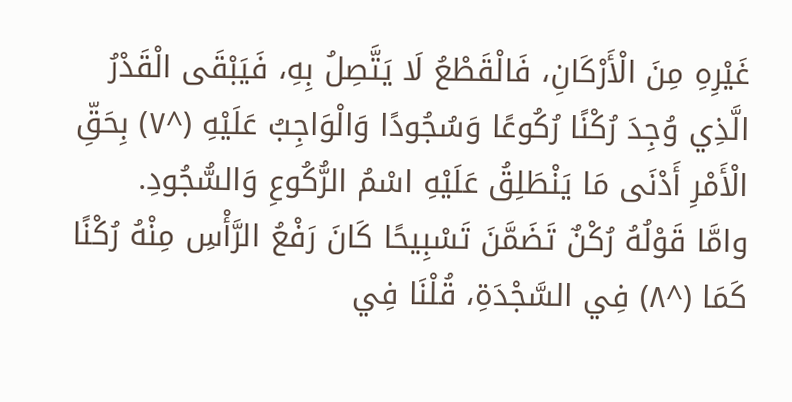غَيْرِهِ مِنَ الْأَرْكَانِ، فَالْقَطْعُ لَا يَتَّصِلُ بِهِ، فَيَبْقَى الْقَدْرُ الَّذِي وُجِدَ رُكْنًا رُكُوعًا وَسُجُودًا وَالْوَاجِبُ عَلَيْهِ (^٧) بِحَقِّ الْأَمْرِ أَدْنَى مَا يَنْطَلِقُ عَلَيْهِ اسْمُ الرُّكُوعِ وَالسُّجُودِ.
وامَّا قَوْلُهُ رُكْنٌ تَضَمَّنَ تَسْبِيحًا كَانَ رَفْعُ الرَّأْسِ مِنْهُ رُكْنًا كَمَا (^٨) فِي السَّجْدَةِ، قُلْنَا فِي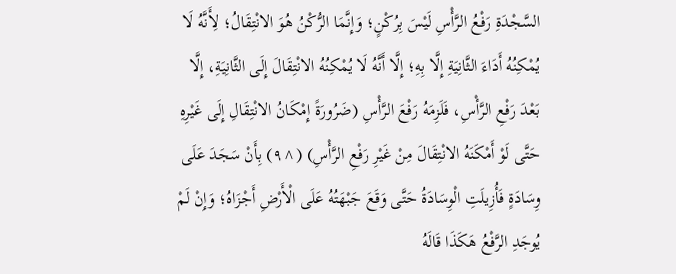السَّجْدَةِ رَفْعُ الرَّأْسِ لَيْسَ بِرُكْنٍ؛ وَإِنَّمَا الرُّكْنُ هُوَ الانْتِقَالُ؛ لِأَنَّهُ لَا يُمْكِنُهُ أَدَاءَ الثَّانِيَةِ إِلَّا بِهِ؛ إِلَّا أَنَّهُ لَا يُمْكِنُهُ الانْتِقَالَ إِلَى الثَّانِيَةِ، إِلَّا بَعْدَ رَفْعِ الرَّأْسِ، فَلَزِمَهُ رَفْعَ الرَّأْسِ (ضَرُورَةً إِمْكَانُ الانْتِقَالِ إِلَى غَيْرِهِ حَتَّى لَوْ أَمْكَنَهُ الانْتِقَالَ مِنْ غَيْرِ رَفْعِ الرَّأْسِ) (^٩) بِأَنْ سَجَدَ عَلَى وِسَادَةٍ فَأُزِيلَتِ الْوِسَادَةُ حَتَّى وَقَعَ جَبْهَتُهُ عَلَى الْأَرْضِ أَجْزَاهُ؛ وَإِنْ لَمْ يُوجَدِ الرَّفْعُ هَكَذَا قَالَهُ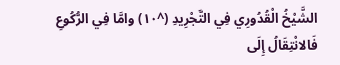الشَّيْخُ الْقُدُورِي فِي التَّجْرِيدِ (^١٠) وامَّا فِي الرُّكُوعِ فَالانْتِقَالُ إِلَى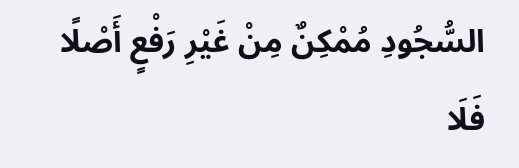السُّجُودِ مُمْكِنٌ مِنْ غَيْرِ رَفْعٍ أَصْلًا فَلَا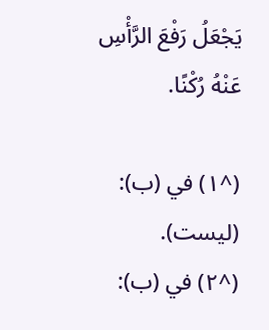يَجْعَلُ رَفْعَ الرَّأْسِ عَنْهُ رُكْنًا.

(^١) في (ب): (ليست).
(^٢) في (ب):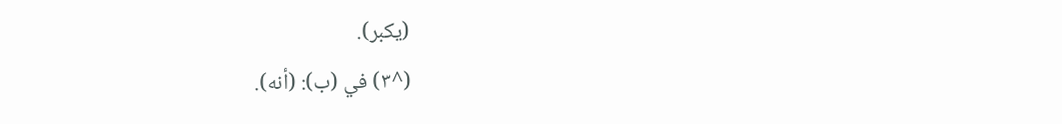(يكبر).
(^٣) في (ب): (أنه).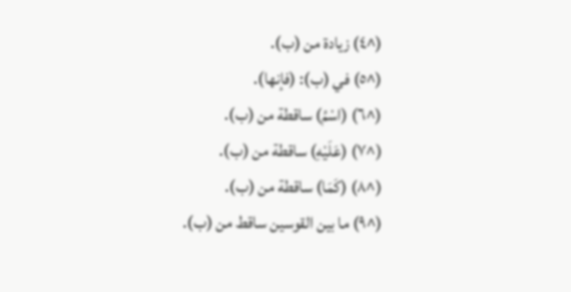(^٤) زيادة من (ب).
(^٥) في (ب): (فإنها).
(^٦) (اسْمُ) ساقطة من (ب).
(^٧) (عَلَيْهِ) ساقطة من (ب).
(^٨) (كَمَا) ساقطة من (ب).
(^٩) ما بين القوسين ساقط من (ب).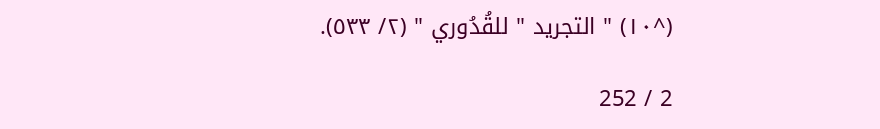(^١٠) " التجريد " للقُدُوري " (٢/ ٥٣٣).

2 / 252